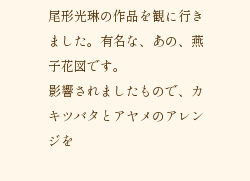尾形光琳の作品を観に行きました。有名な、あの、燕子花図です。
影響されましたもので、カキツバタとアヤメのアレンジを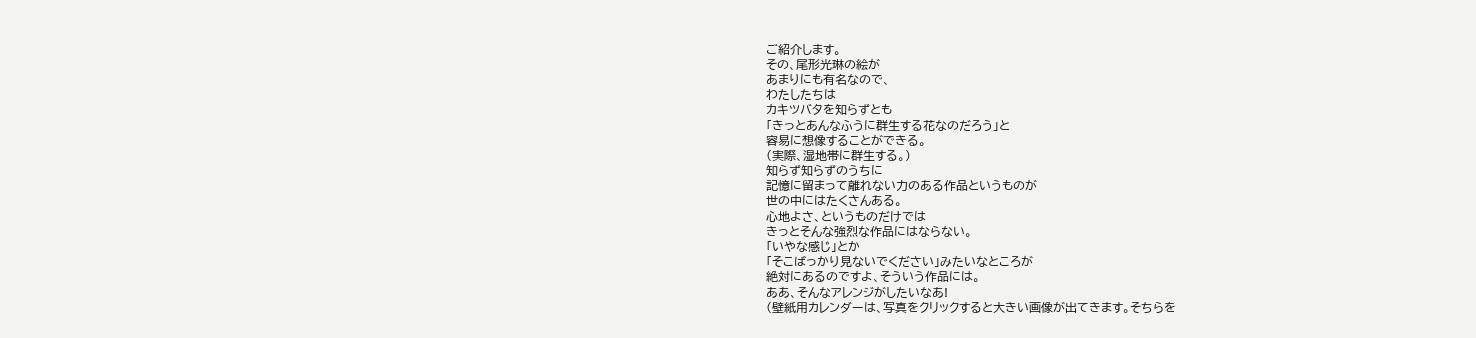ご紹介します。
その、尾形光琳の絵が
あまりにも有名なので、
わたしたちは
カキツバタを知らずとも
「きっとあんなふうに群生する花なのだろう」と
容易に想像することができる。
(実際、湿地帯に群生する。)
知らず知らずのうちに
記憶に留まって離れない力のある作品というものが
世の中にはたくさんある。
心地よさ、というものだけでは
きっとそんな強烈な作品にはならない。
「いやな感じ」とか
「そこばっかり見ないでください」みたいなところが
絶対にあるのですよ、そういう作品には。
ああ、そんなアレンジがしたいなあ!
(壁紙用カレンダーは、写真をクリックすると大きい画像が出てきます。そちらを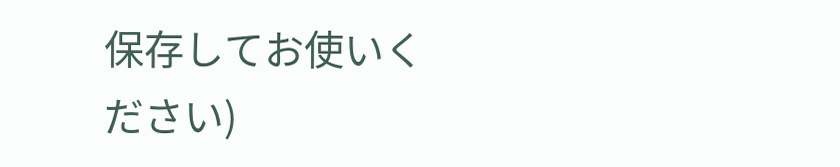保存してお使いください)